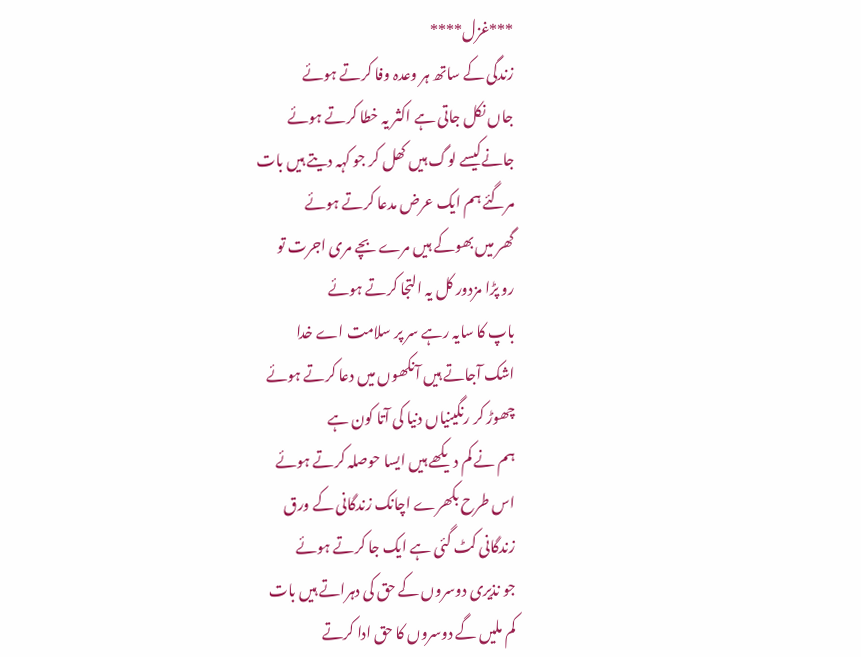***غزل****
زندگی کے ساتھ ہر وعدہ وفا کرتے ہوئے
جاں نکل جاتی ہے اکثر یہ خطا کرتے ہوئے
جانےکیسے لوگ ہیں کھل کر جو کہہ دیتے ہیں بات
مرگئے ہم ایک عرض مدعا کرتے ہوئے
گھر میں بھوکے ہیں مرے بچے مری اجرت تو
رو پڑا مزدور کل یہ التجا کرتے ہوئے
باپ کا سایہ رہے سر پر سلامت اے خدا
اشک آجاتے ہیں آنکھوں میں دعا کرتے ہوئے
چھوڑ کر رنگینیاں دنیا کی آتا کون ہے
ہم نے کم دیکھے ہیں ایسا حوصلہ کرتے ہوئے
اس طرح بکھرے اچانک زندگانی کے ورق
زندگانی کٹ گئی ہے ایک جا کرتے ہوئے
جو نذیری دوسروں کے حق کی دہراتے ہیں بات
کم ملیں گے دوسروں کا حق ادا کرتے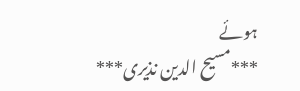ہوئے
***مسیح الدین نذیری***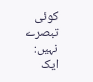کوئی تبصرے نہیں:
ایک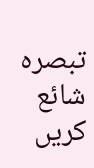تبصرہ شائع کریں